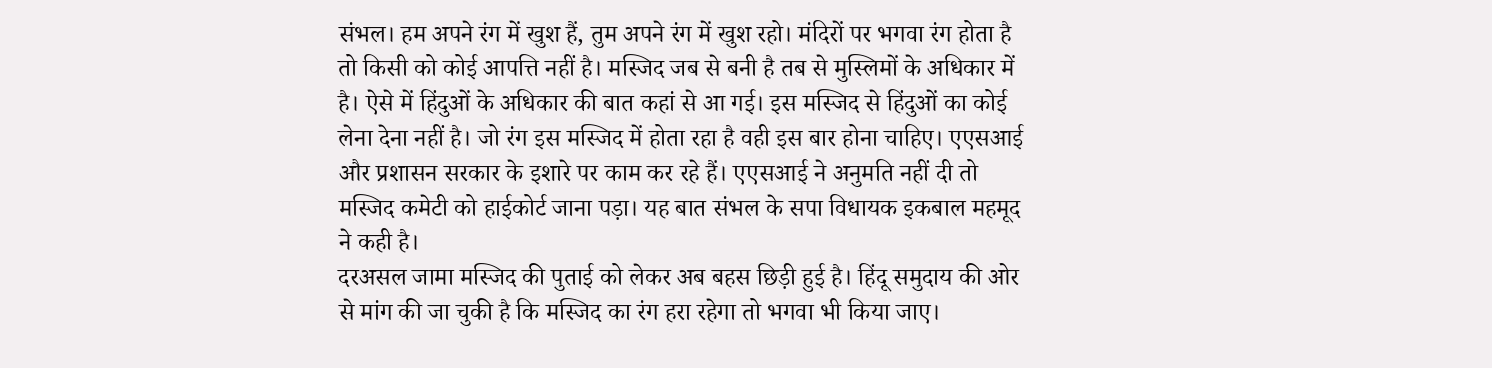संभल। हम अपने रंग में खुश हैं, तुम अपने रंग में खुश रहो। मंदिरों पर भगवा रंग होता है तो किसी को कोई आपत्ति नहीं है। मस्जिद जब से बनी है तब से मुस्लिमों के अधिकार में है। ऐसे में हिंदुओं के अधिकार की बात कहां से आ गई। इस मस्जिद से हिंदुओं का कोई लेना देना नहीं है। जो रंग इस मस्जिद में होता रहा है वही इस बार होना चाहिए। एएसआई और प्रशासन सरकार के इशारे पर काम कर रहे हैं। एएसआई ने अनुमति नहीं दी तो मस्जिद कमेटी को हाईकोर्ट जाना पड़ा। यह बात संभल के सपा विधायक इकबाल महमूद ने कही है।
दरअसल जामा मस्जिद की पुताई को लेकर अब बहस छिड़ी हुई है। हिंदू समुदाय की ओर से मांग की जा चुकी है कि मस्जिद का रंग हरा रहेगा तो भगवा भी किया जाए।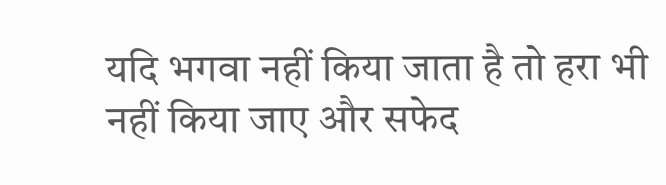यदि भगवा नहीं किया जाता है तो हरा भी नहीं किया जाए और सफेद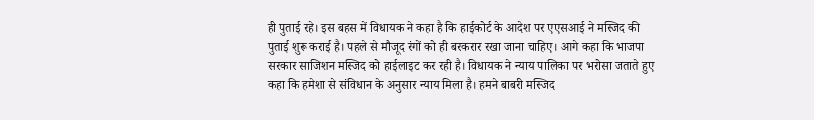ही पुताई रहे। इस बहस में विधायक ने कहा है कि हाईकोर्ट के आदेश पर एएसआई ने मस्जिद की पुताई शुरू कराई है। पहले से मौजूद रंगों को ही बरकरार रखा जाना चाहिए। आगे कहा कि भाजपा सरकार साजिशन मस्जिद को हाईलाइट कर रही है। विधायक ने न्याय पालिका पर भरोसा जताते हुए कहा कि हमेशा से संविधान के अनुसार न्याय मिला है। हमने बाबरी मस्जिद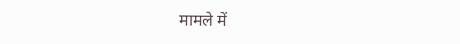मामले में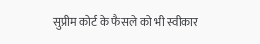सुप्रीम कोर्ट के फैसले को भी स्वीकार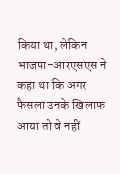किया था, लेकिन भाजपा-आरएसएस ने कहा था कि अगर फैसला उनके खिलाफ आया तो वे नहीं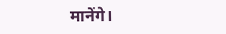मानेंगे।